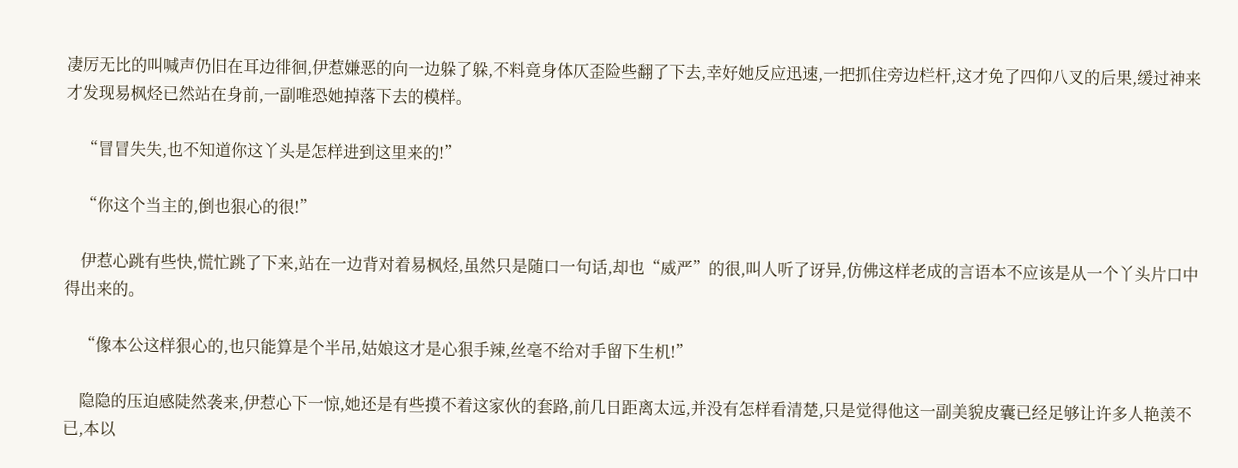凄厉无比的叫喊声仍旧在耳边徘徊,伊惹嫌恶的向一边躲了躲,不料竟身体仄歪险些翻了下去,幸好她反应迅速,一把抓住旁边栏杆,这才免了四仰八叉的后果,缓过神来才发现易枫烃已然站在身前,一副唯恐她掉落下去的模样。

    “冒冒失失,也不知道你这丫头是怎样进到这里来的!”

    “你这个当主的,倒也狠心的很!”

    伊惹心跳有些快,慌忙跳了下来,站在一边背对着易枫烃,虽然只是随口一句话,却也“威严”的很,叫人听了讶异,仿佛这样老成的言语本不应该是从一个丫头片口中得出来的。

    “像本公这样狠心的,也只能算是个半吊,姑娘这才是心狠手辣,丝毫不给对手留下生机!”

    隐隐的压迫感陡然袭来,伊惹心下一惊,她还是有些摸不着这家伙的套路,前几日距离太远,并没有怎样看清楚,只是觉得他这一副美貌皮囊已经足够让许多人艳羡不已,本以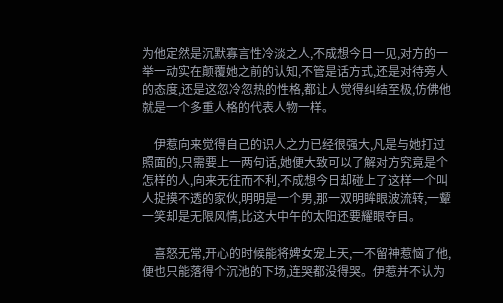为他定然是沉默寡言性冷淡之人,不成想今日一见,对方的一举一动实在颠覆她之前的认知,不管是话方式,还是对待旁人的态度,还是这忽冷忽热的性格,都让人觉得纠结至极,仿佛他就是一个多重人格的代表人物一样。

    伊惹向来觉得自己的识人之力已经很强大,凡是与她打过照面的,只需要上一两句话,她便大致可以了解对方究竟是个怎样的人,向来无往而不利,不成想今日却碰上了这样一个叫人捉摸不透的家伙,明明是一个男,那一双明眸眼波流转,一颦一笑却是无限风情,比这大中午的太阳还要耀眼夺目。

    喜怒无常,开心的时候能将婢女宠上天,一不留神惹恼了他,便也只能落得个沉池的下场,连哭都没得哭。伊惹并不认为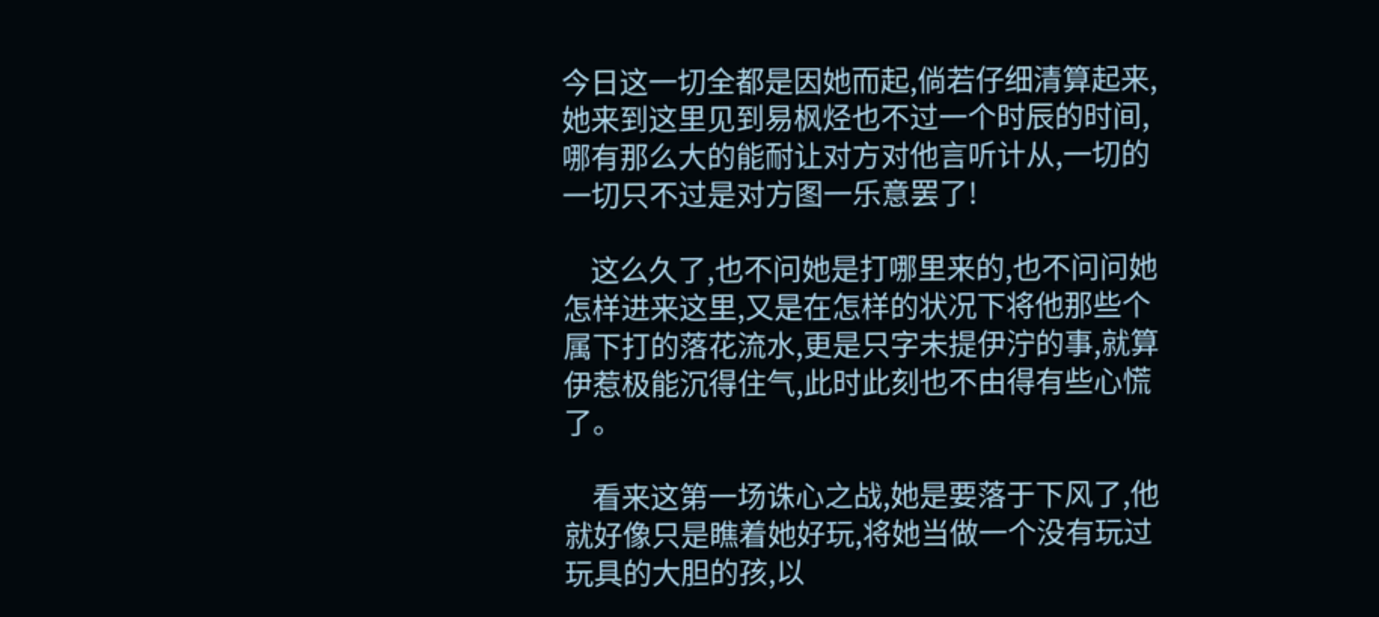今日这一切全都是因她而起,倘若仔细清算起来,她来到这里见到易枫烃也不过一个时辰的时间,哪有那么大的能耐让对方对他言听计从,一切的一切只不过是对方图一乐意罢了!

    这么久了,也不问她是打哪里来的,也不问问她怎样进来这里,又是在怎样的状况下将他那些个属下打的落花流水,更是只字未提伊泞的事,就算伊惹极能沉得住气,此时此刻也不由得有些心慌了。

    看来这第一场诛心之战,她是要落于下风了,他就好像只是瞧着她好玩,将她当做一个没有玩过玩具的大胆的孩,以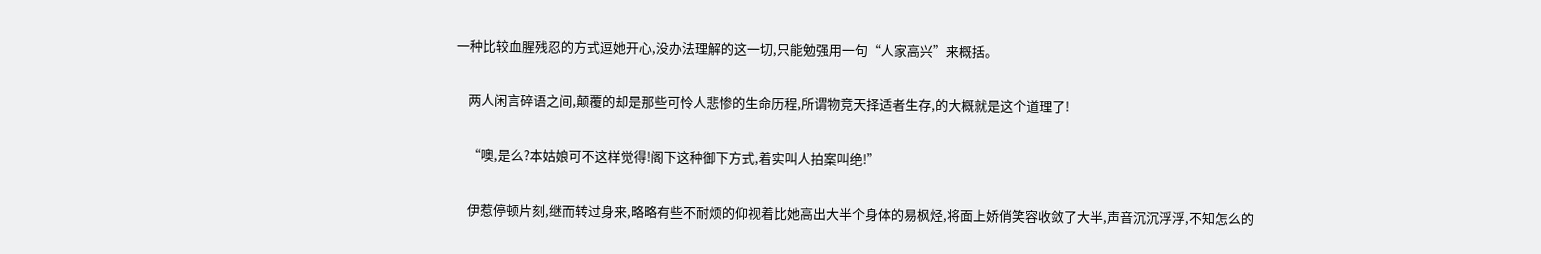一种比较血腥残忍的方式逗她开心,没办法理解的这一切,只能勉强用一句“人家高兴”来概括。

    两人闲言碎语之间,颠覆的却是那些可怜人悲惨的生命历程,所谓物竞天择适者生存,的大概就是这个道理了!

    “噢,是么?本姑娘可不这样觉得!阁下这种御下方式,着实叫人拍案叫绝!”

    伊惹停顿片刻,继而转过身来,略略有些不耐烦的仰视着比她高出大半个身体的易枫烃,将面上娇俏笑容收敛了大半,声音沉沉浮浮,不知怎么的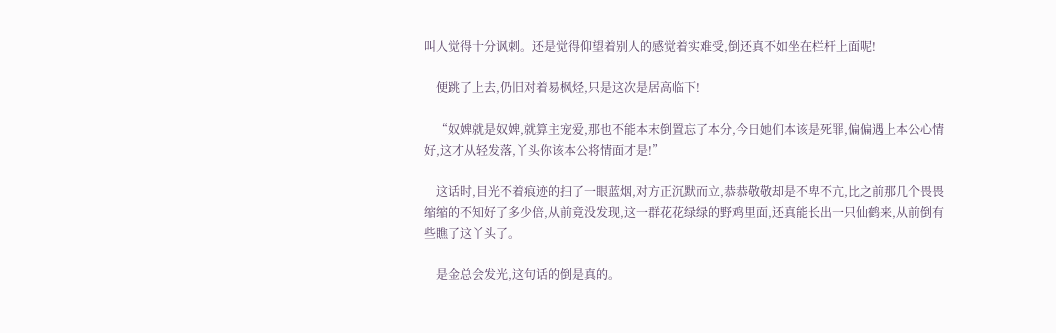叫人觉得十分讽刺。还是觉得仰望着别人的感觉着实难受,倒还真不如坐在栏杆上面呢!

    便跳了上去,仍旧对着易枫烃,只是这次是居高临下!

    “奴婢就是奴婢,就算主宠爱,那也不能本末倒置忘了本分,今日她们本该是死罪,偏偏遇上本公心情好,这才从轻发落,丫头你该本公将情面才是!”

    这话时,目光不着痕迹的扫了一眼蓝烟,对方正沉默而立,恭恭敬敬却是不卑不亢,比之前那几个畏畏缩缩的不知好了多少倍,从前竟没发现,这一群花花绿绿的野鸡里面,还真能长出一只仙鹤来,从前倒有些瞧了这丫头了。

    是金总会发光,这句话的倒是真的。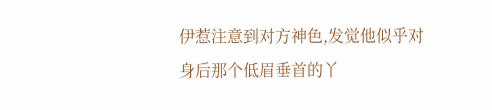伊惹注意到对方神色,发觉他似乎对身后那个低眉垂首的丫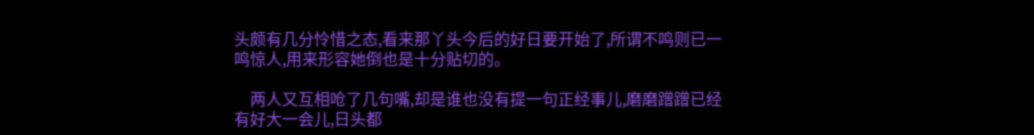头颇有几分怜惜之态,看来那丫头今后的好日要开始了,所谓不鸣则已一鸣惊人,用来形容她倒也是十分贴切的。

    两人又互相呛了几句嘴,却是谁也没有提一句正经事儿,磨磨蹭蹭已经有好大一会儿,日头都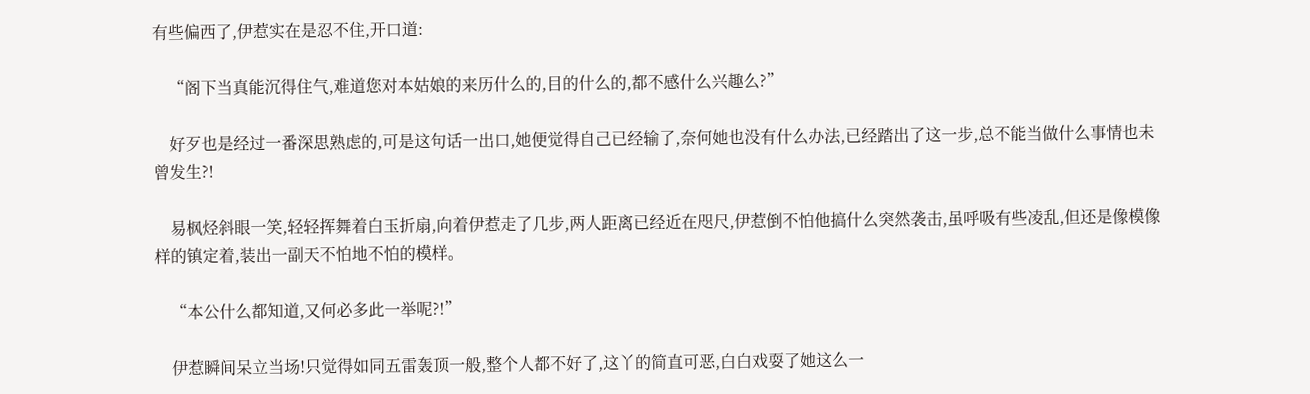有些偏西了,伊惹实在是忍不住,开口道:

    “阁下当真能沉得住气,难道您对本姑娘的来历什么的,目的什么的,都不感什么兴趣么?”

    好歹也是经过一番深思熟虑的,可是这句话一出口,她便觉得自己已经输了,奈何她也没有什么办法,已经踏出了这一步,总不能当做什么事情也未曾发生?!

    易枫烃斜眼一笑,轻轻挥舞着白玉折扇,向着伊惹走了几步,两人距离已经近在咫尺,伊惹倒不怕他搞什么突然袭击,虽呼吸有些凌乱,但还是像模像样的镇定着,装出一副天不怕地不怕的模样。

    “本公什么都知道,又何必多此一举呢?!”

    伊惹瞬间呆立当场!只觉得如同五雷轰顶一般,整个人都不好了,这丫的简直可恶,白白戏耍了她这么一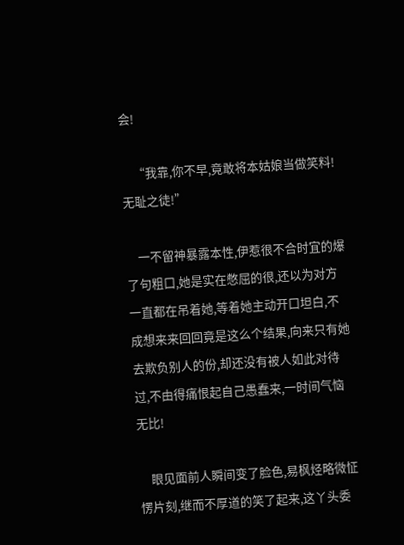会!

    “我靠,你不早,竟敢将本姑娘当做笑料!无耻之徒!”

    一不留神暴露本性,伊惹很不合时宜的爆了句粗口,她是实在憋屈的很,还以为对方一直都在吊着她,等着她主动开口坦白,不成想来来回回竟是这么个结果,向来只有她去欺负别人的份,却还没有被人如此对待过,不由得痛恨起自己愚蠢来,一时间气恼无比!

    眼见面前人瞬间变了脸色,易枫烃略微怔愣片刻,继而不厚道的笑了起来,这丫头委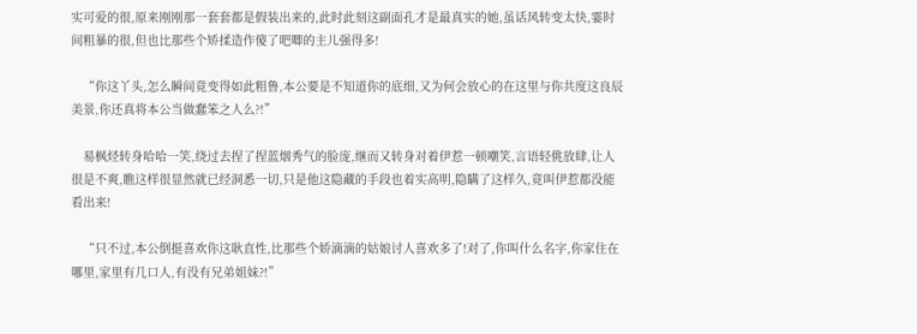实可爱的很,原来刚刚那一套套都是假装出来的,此时此刻这副面孔才是最真实的她,虽话风转变太快,霎时间粗暴的很,但也比那些个矫揉造作傻了吧唧的主儿强得多!

    “你这丫头,怎么瞬间竟变得如此粗鲁,本公要是不知道你的底细,又为何会放心的在这里与你共度这良辰美景,你还真将本公当做蠢笨之人么?!”

    易枫烃转身哈哈一笑,绕过去捏了捏蓝烟秀气的脸庞,继而又转身对着伊惹一顿嘲笑,言语轻佻放肆,让人很是不爽,瞧这样很显然就已经洞悉一切,只是他这隐藏的手段也着实高明,隐瞒了这样久,竟叫伊惹都没能看出来!

    “只不过,本公倒挺喜欢你这耿直性,比那些个娇滴滴的姑娘讨人喜欢多了!对了,你叫什么名字,你家住在哪里,家里有几口人,有没有兄弟姐妹?!”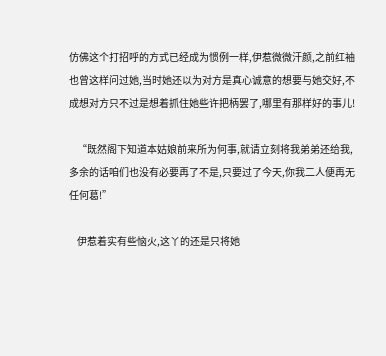仿佛这个打招呼的方式已经成为惯例一样,伊惹微微汗颜,之前红袖也曾这样问过她,当时她还以为对方是真心诚意的想要与她交好,不成想对方只不过是想着抓住她些许把柄罢了,哪里有那样好的事儿!

    “既然阁下知道本姑娘前来所为何事,就请立刻将我弟弟还给我,多余的话咱们也没有必要再了不是,只要过了今天,你我二人便再无任何葛!”

    伊惹着实有些恼火,这丫的还是只将她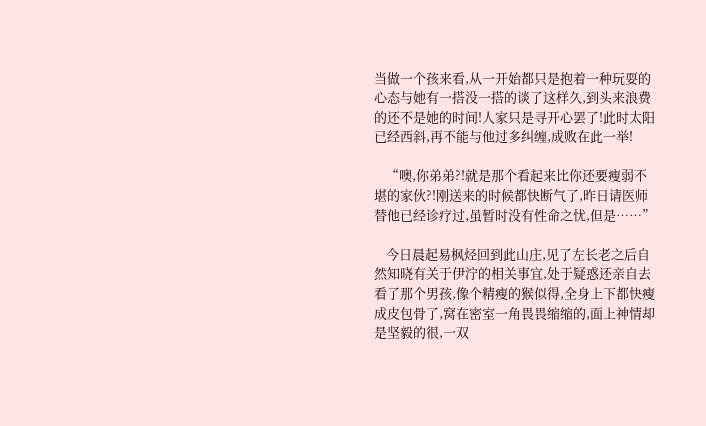当做一个孩来看,从一开始都只是抱着一种玩耍的心态与她有一搭没一搭的谈了这样久,到头来浪费的还不是她的时间!人家只是寻开心罢了!此时太阳已经西斜,再不能与他过多纠缠,成败在此一举!

    “噢,你弟弟?!就是那个看起来比你还要瘦弱不堪的家伙?!刚送来的时候都快断气了,昨日请医师替他已经诊疗过,虽暂时没有性命之忧,但是……”

    今日晨起易枫烃回到此山庄,见了左长老之后自然知晓有关于伊泞的相关事宜,处于疑惑还亲自去看了那个男孩,像个精瘦的猴似得,全身上下都快瘦成皮包骨了,窝在密室一角畏畏缩缩的,面上神情却是坚毅的很,一双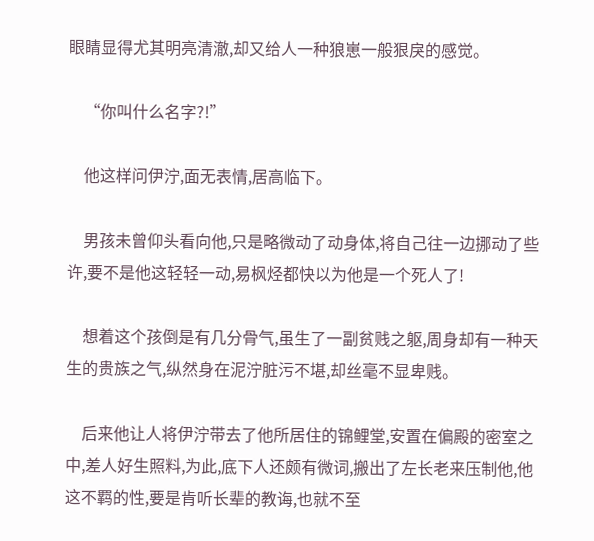眼睛显得尤其明亮清澈,却又给人一种狼崽一般狠戾的感觉。

    “你叫什么名字?!”

    他这样问伊泞,面无表情,居高临下。

    男孩未曾仰头看向他,只是略微动了动身体,将自己往一边挪动了些许,要不是他这轻轻一动,易枫烃都快以为他是一个死人了!

    想着这个孩倒是有几分骨气,虽生了一副贫贱之躯,周身却有一种天生的贵族之气,纵然身在泥泞脏污不堪,却丝毫不显卑贱。

    后来他让人将伊泞带去了他所居住的锦鲤堂,安置在偏殿的密室之中,差人好生照料,为此,底下人还颇有微词,搬出了左长老来压制他,他这不羁的性,要是肯听长辈的教诲,也就不至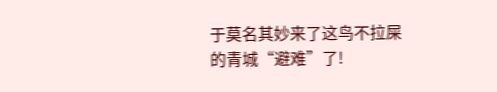于莫名其妙来了这鸟不拉屎的青城“避难”了!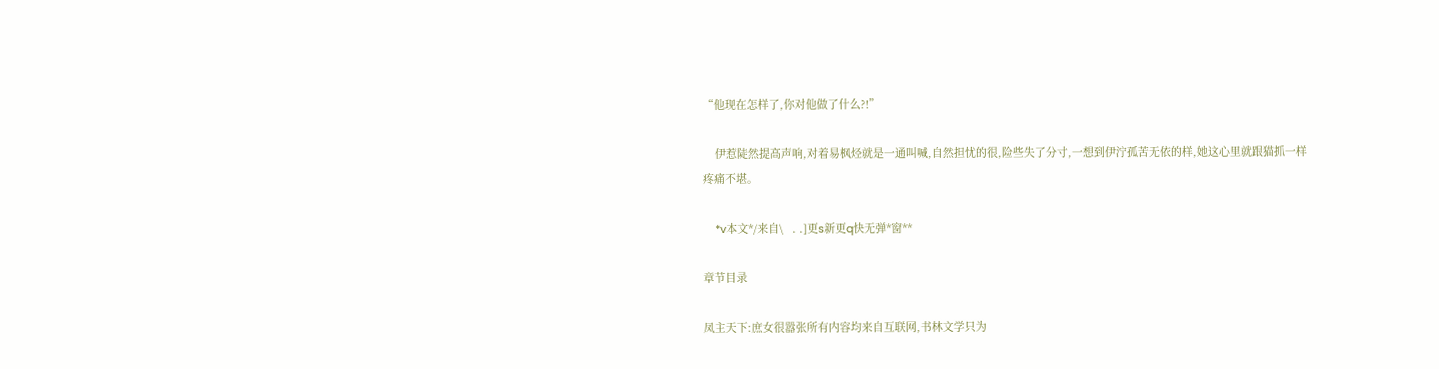“他现在怎样了,你对他做了什么?!”

    伊惹陡然提高声响,对着易枫烃就是一通叫喊,自然担忧的很,险些失了分寸,一想到伊泞孤苦无依的样,她这心里就跟猫抓一样疼痛不堪。

    *v本文*/来自\   . .]更s新更q快无弹*窗**

章节目录

凤主天下:庶女很嚣张所有内容均来自互联网,书林文学只为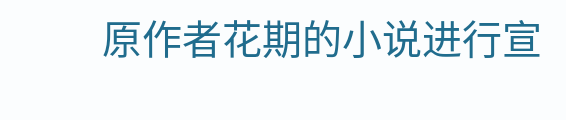原作者花期的小说进行宣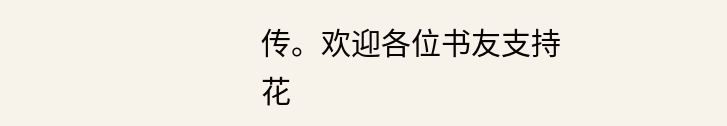传。欢迎各位书友支持花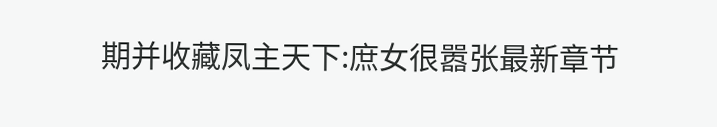期并收藏凤主天下:庶女很嚣张最新章节